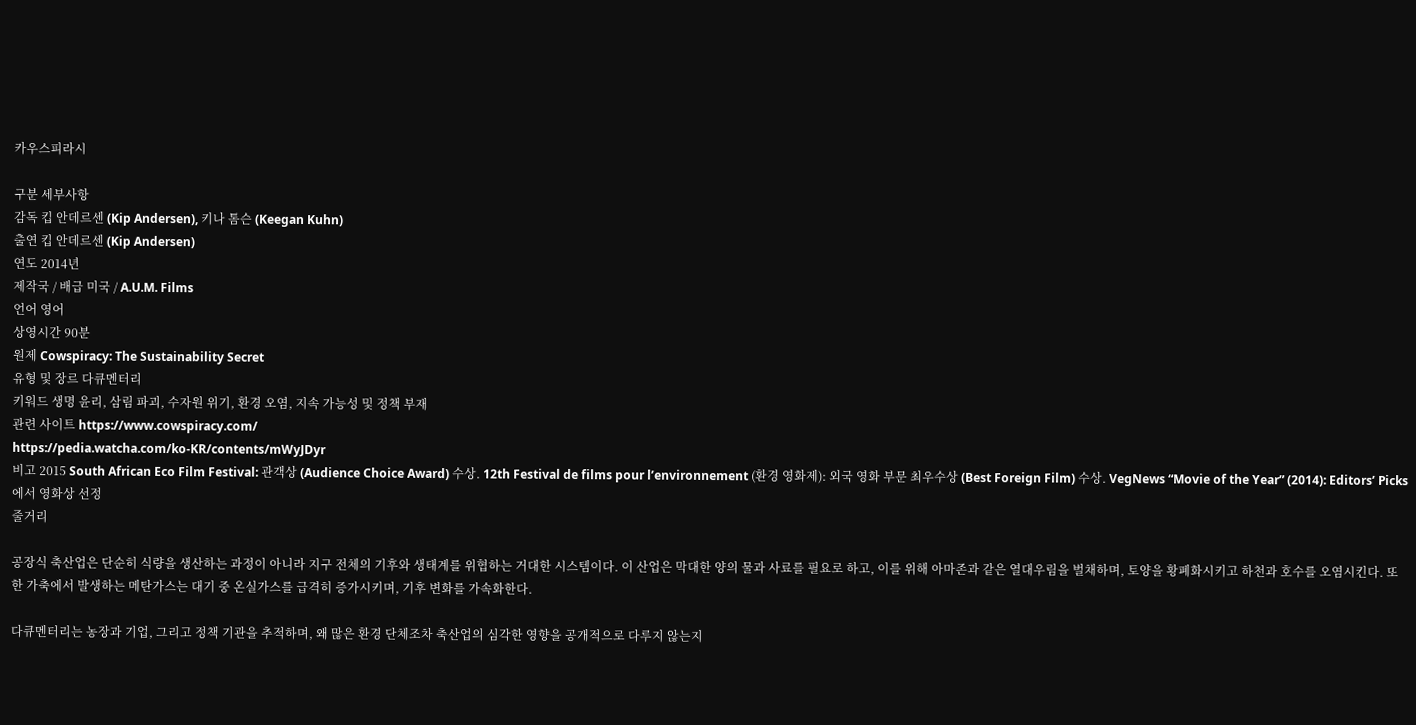카우스피라시

구분 세부사항
감독 킵 안데르센 (Kip Andersen), 키나 톰슨 (Keegan Kuhn)
출연 킵 안데르센 (Kip Andersen)
연도 2014년
제작국 / 배급 미국 / A.U.M. Films
언어 영어
상영시간 90분
원제 Cowspiracy: The Sustainability Secret
유형 및 장르 다큐멘터리
키워드 생명 윤리, 삼림 파괴, 수자원 위기, 환경 오염, 지속 가능성 및 정책 부재
관련 사이트 https://www.cowspiracy.com/
https://pedia.watcha.com/ko-KR/contents/mWyJDyr
비고 2015 South African Eco Film Festival: 관객상 (Audience Choice Award) 수상. 12th Festival de films pour l’environnement (환경 영화제): 외국 영화 부문 최우수상 (Best Foreign Film) 수상. VegNews “Movie of the Year” (2014): Editors’ Picks에서 영화상 선정
줄거리

공장식 축산업은 단순히 식량을 생산하는 과정이 아니라 지구 전체의 기후와 생태계를 위협하는 거대한 시스템이다. 이 산업은 막대한 양의 물과 사료를 필요로 하고, 이를 위해 아마존과 같은 열대우림을 벌채하며, 토양을 황폐화시키고 하천과 호수를 오염시킨다. 또한 가축에서 발생하는 메탄가스는 대기 중 온실가스를 급격히 증가시키며, 기후 변화를 가속화한다.

다큐멘터리는 농장과 기업, 그리고 정책 기관을 추적하며, 왜 많은 환경 단체조차 축산업의 심각한 영향을 공개적으로 다루지 않는지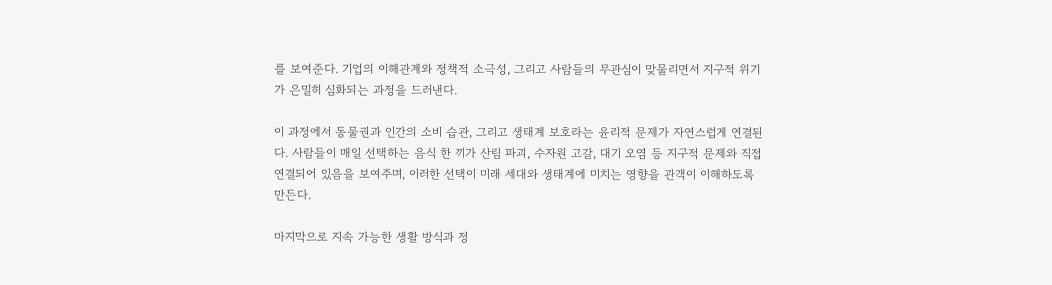를 보여준다. 기업의 이해관계와 정책적 소극성, 그리고 사람들의 무관심이 맞물리면서 지구적 위기가 은밀히 심화되는 과정을 드러낸다.

이 과정에서 동물권과 인간의 소비 습관, 그리고 생태계 보호라는 윤리적 문제가 자연스럽게 연결된다. 사람들이 매일 선택하는 음식 한 끼가 산림 파괴, 수자원 고갈, 대기 오염 등 지구적 문제와 직접 연결되어 있음을 보여주며, 이러한 선택이 미래 세대와 생태계에 미치는 영향을 관객이 이해하도록 만든다.

마지막으로 지속 가능한 생활 방식과 정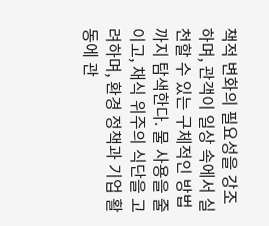책적 변화의 필요성을 강조하며, 관객이 일상 속에서 실천할 수 있는 구체적인 방법까지 탐색한다. 물 사용을 줄이고, 채식 위주의 식단을 고려하며, 환경 정책과 기업 활동에 관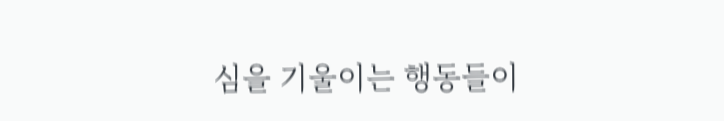심을 기울이는 행동들이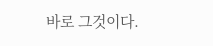바로 그것이다.